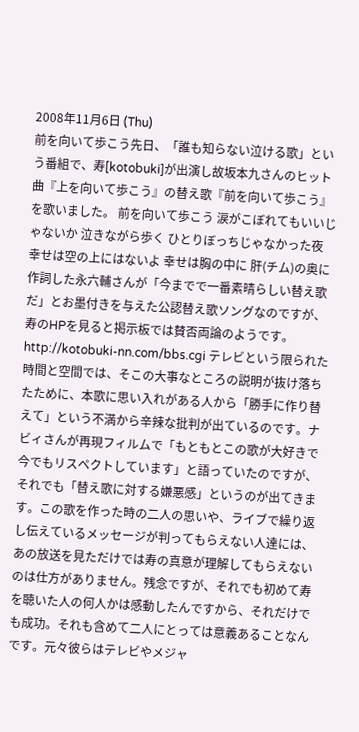2008年11月6日 (Thu)
前を向いて歩こう先日、「誰も知らない泣ける歌」という番組で、寿[kotobuki]が出演し故坂本九さんのヒット曲『上を向いて歩こう』の替え歌『前を向いて歩こう』を歌いました。 前を向いて歩こう 涙がこぼれてもいいじゃないか 泣きながら歩く ひとりぼっちじゃなかった夜 幸せは空の上にはないよ 幸せは胸の中に 肝(チム)の奥に 作詞した永六輔さんが「今までで一番素晴らしい替え歌だ」とお墨付きを与えた公認替え歌ソングなのですが、寿のHPを見ると掲示板では賛否両論のようです。 http://kotobuki-nn.com/bbs.cgi テレビという限られた時間と空間では、そこの大事なところの説明が抜け落ちたために、本歌に思い入れがある人から「勝手に作り替えて」という不満から辛辣な批判が出ているのです。ナビィさんが再現フィルムで「もともとこの歌が大好きで今でもリスペクトしています」と語っていたのですが、それでも「替え歌に対する嫌悪感」というのが出てきます。この歌を作った時の二人の思いや、ライブで繰り返し伝えているメッセージが判ってもらえない人達には、あの放送を見ただけでは寿の真意が理解してもらえないのは仕方がありません。残念ですが、それでも初めて寿を聴いた人の何人かは感動したんですから、それだけでも成功。それも含めて二人にとっては意義あることなんです。元々彼らはテレビやメジャ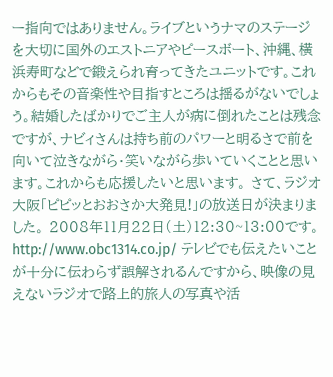ー指向ではありません。ライブというナマのステージを大切に国外のエストニアやピースボート、沖縄、横浜寿町などで鍛えられ育ってきたユニットです。これからもその音楽性や目指すところは揺るがないでしょう。結婚したばかりでご主人が病に倒れたことは残念ですが、ナビィさんは持ち前のパワーと明るさで前を向いて泣きながら・笑いながら歩いていくことと思います。これからも応援したいと思います。 さて、ラジオ大阪「ピピッとおおさか大発見!」の放送日が決まりました。 2008年11月22日(土)12:30~13:00です。 http://www.obc1314.co.jp/ テレビでも伝えたいことが十分に伝わらず誤解されるんですから、映像の見えないラジオで路上的旅人の写真や活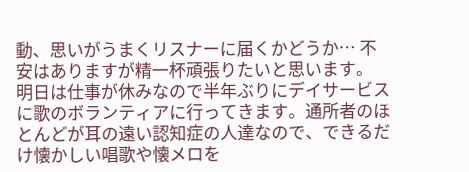動、思いがうまくリスナーに届くかどうか… 不安はありますが精一杯頑張りたいと思います。 明日は仕事が休みなので半年ぶりにデイサービスに歌のボランティアに行ってきます。通所者のほとんどが耳の遠い認知症の人達なので、できるだけ懐かしい唱歌や懐メロを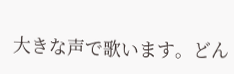大きな声で歌います。どん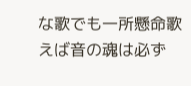な歌でも一所懸命歌えば音の魂は必ず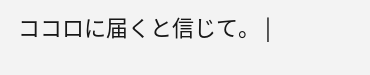ココロに届くと信じて。 |